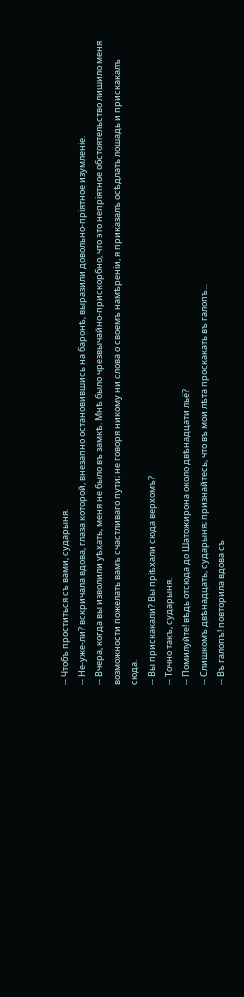-- Чтобъ проститься съ вами, сударыня.
-- Не-уже-ли? вскричала вдова, глаза которой, внезапно остановившись на баронѣ, выразили довольно-пріятное изумленіе.
-- Вчера, когда вы изволили уѣхать, меня не было въ замкѣ. Мнѣ было чрезвычайно-прискорбно, что это непріятное обстоятельство лишило меня возможности пожелать вамъ счастливаго пути; не говоря никому ни слова о своемъ намѣреніи, я приказалъ осѣдлать лошадь и прискакалъ сюда.
-- Вы прискакали? Вы пріѣхали сюда верхомъ?
-- Точно такъ, сударыня.
-- Помилуйте! вѣдь отсюда до Шатожирона около двѣнадцати льё?
-- Слишкомъ двѣнадцать, сударыня; признайтесь, что въ мои лѣта проскакать въ галопъ...
-- Въ галопъ! повторила вдова съ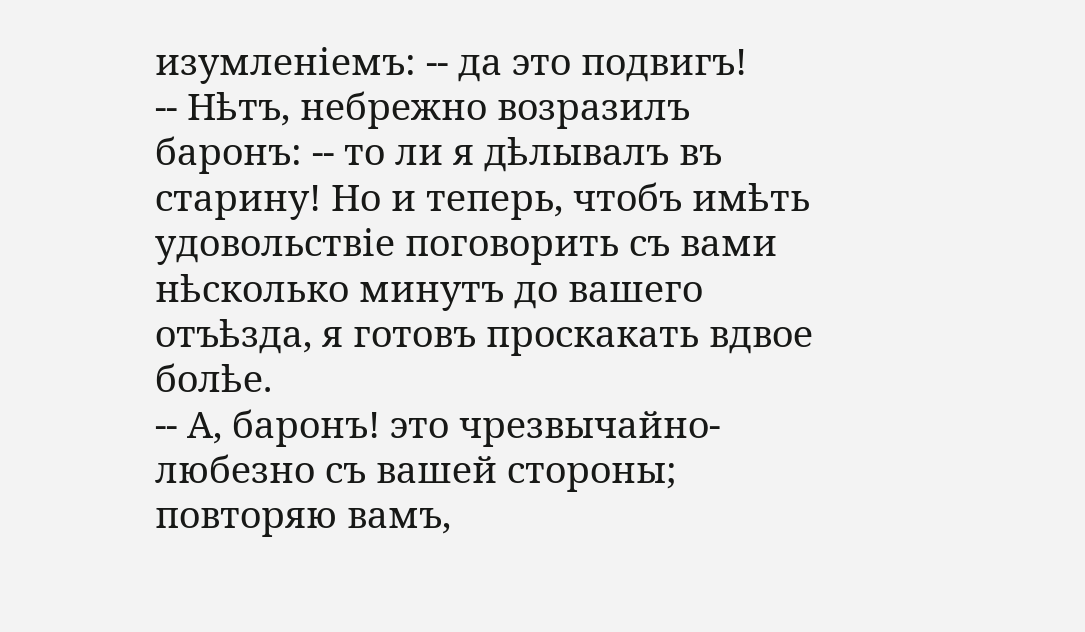изумленіемъ: -- да это подвигъ!
-- Нѣтъ, небрежно возразилъ баронъ: -- то ли я дѣлывалъ въ старину! Но и теперь, чтобъ имѣть удовольствіе поговорить съ вами нѣсколько минутъ до вашего отъѣзда, я готовъ проскакать вдвое болѣе.
-- А, баронъ! это чрезвычайно-любезно съ вашей стороны; повторяю вамъ,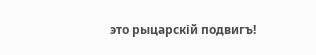это рыцарскій подвигъ!